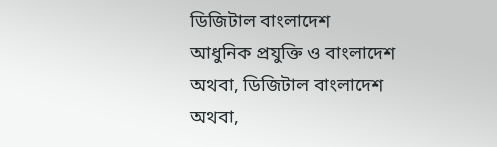ডিজিটাল বাংলাদেশ
আধুনিক প্রযুক্তি ও বাংলাদেশ
অথবা, ডিজিটাল বাংলাদেশ
অথবা,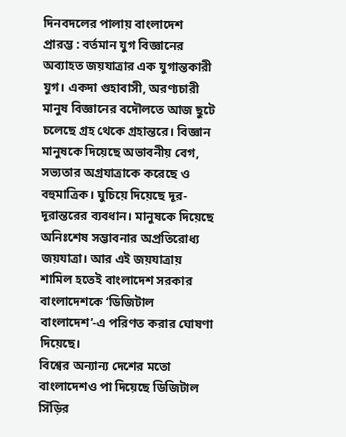দিনবদলের পালায় বাংলাদেশ
প্রারম্ভ : বর্তমান যুগ বিজ্ঞানের অব্যাহত জয়যাত্রার এক যুগান্তকারী যুগ। একদা গুহাবাসী, অরণ্যচারী মানুষ বিজ্ঞানের বদৌলতে আজ ছুটে চলেছে গ্রহ থেকে গ্রহান্তরে। বিজ্ঞান মানুষকে দিয়েছে অভাবনীয় বেগ, সভ্যতার অগ্রযাত্রাকে করেছে ও বহুমাত্রিক। ঘুচিয়ে দিয়েছে দূর-দূরান্তরের ব্যবধান। মানুষকে দিয়েছে অনিঃশেষ সম্ভাবনার অপ্রতিরোধ্য জয়যাত্রা। আর এই জয়যাত্রায় শামিল হতেই বাংলাদেশ সরকার বাংলাদেশকে ‘ডিজিটাল বাংলাদেশ’-এ পরিণত করার ঘোষণা দিয়েছে।
বিশ্বের অন্যান্য দেশের মতো বাংলাদেশও পা দিয়েছে ডিজিটাল সিঁড়ির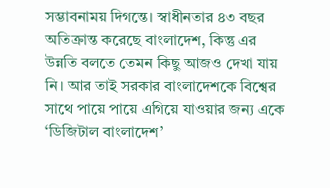সম্ভাবনাময় দিগন্তে। স্বাধীনতার ৪৩ বছর অতিক্রান্ত করেছে বাংলাদেশ, কিন্তু এর উন্নতি বলতে তেমন কিছু আজও দেখা যায় নি। আর তাই সরকার বাংলাদেশকে বিশ্বের সাথে পায়ে পায়ে এগিয়ে যাওয়ার জন্য একে ‘ডিজিটাল বাংলাদেশ’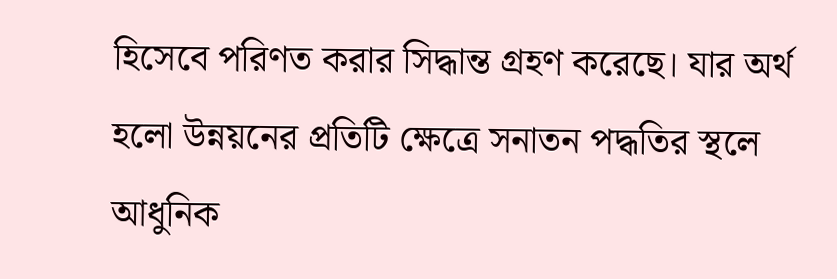হিসেবে পরিণত করার সিদ্ধান্ত গ্রহণ করেছে। যার অর্থ হলো উন্নয়নের প্রতিটি ক্ষেত্রে সনাতন পদ্ধতির স্থলে আধুনিক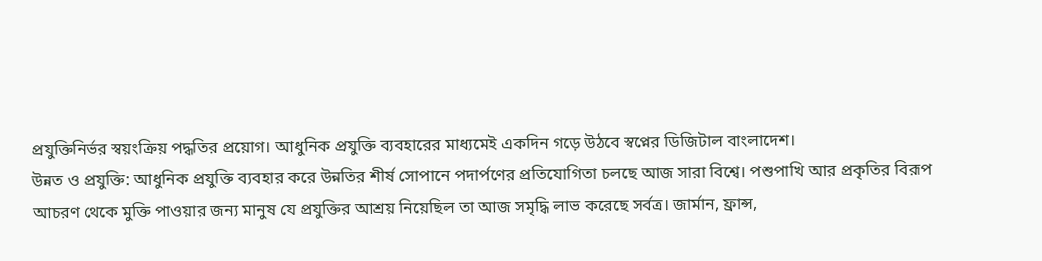প্রযুক্তিনির্ভর স্বয়ংক্রিয় পদ্ধতির প্রয়োগ। আধুনিক প্রযুক্তি ব্যবহারের মাধ্যমেই একদিন গড়ে উঠবে স্বপ্নের ডিজিটাল বাংলাদেশ।
উন্নত ও প্রযুক্তি: আধুনিক প্রযুক্তি ব্যবহার করে উন্নতির শীর্ষ সোপানে পদার্পণের প্রতিযোগিতা চলছে আজ সারা বিশ্বে। পশুপাখি আর প্রকৃতির বিরূপ আচরণ থেকে মুক্তি পাওয়ার জন্য মানুষ যে প্রযুক্তির আশ্রয় নিয়েছিল তা আজ সমৃদ্ধি লাভ করেছে সর্বত্র। জার্মান, ফ্রান্স,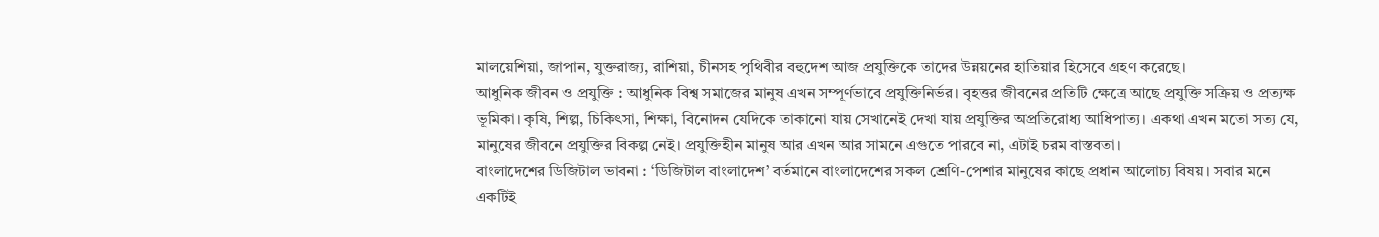মালয়েশিয়া, জাপান, যুক্তরাজ্য, রাশিয়া, চীনসহ পৃথিবীর বহুদেশ আজ প্রযুক্তিকে তাদের উন্নয়নের হাতিয়ার হিসেবে গ্রহণ করেছে।
আধুনিক জীবন ও প্রযুক্তি : আধুনিক বিশ্ব সমাজের মানুষ এখন সম্পূর্ণভাবে প্রযুক্তিনির্ভর। বৃহত্তর জীবনের প্রতিটি ক্ষেত্রে আছে প্রযুক্তি সক্রিয় ও প্রত্যক্ষ ভূমিকা। কৃষি, শিল্প, চিকিৎসা, শিক্ষা, বিনোদন যেদিকে তাকানো যায় সেখানেই দেখা যায় প্রযুক্তির অপ্রতিরোধ্য আধিপাত্য। একথা এখন মতো সত্য যে, মানুষের জীবনে প্রযুক্তির বিকল্প নেই। প্রযুক্তিহীন মানুষ আর এখন আর সামনে এগুতে পারবে না, এটাই চরম বাস্তবতা।
বাংলাদেশের ডিজিটাল ভাবনা : ‘ডিজিটাল বাংলাদেশ’ বর্তমানে বাংলাদেশের সকল শ্রেণি-পেশার মানুষের কাছে প্রধান আলোচ্য বিষয়। সবার মনে একটিই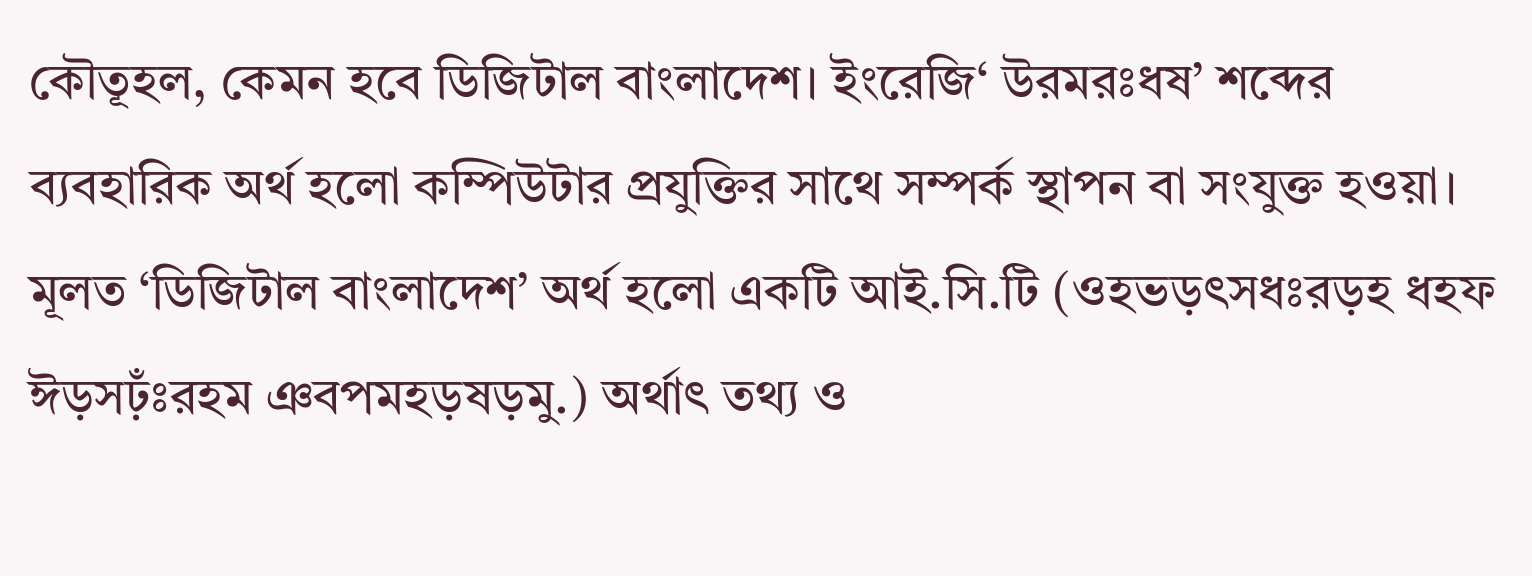কৌতূহল, কেমন হবে ডিজিটাল বাংলাদেশ। ইংরেজি‘ উরমরঃধষ’ শব্দের ব্যবহারিক অর্থ হলো কম্পিউটার প্রযুক্তির সাথে সম্পর্ক স্থাপন বা সংযুক্ত হওয়া। মূলত ‘ডিজিটাল বাংলাদেশ’ অর্থ হলো একটি আই.সি.টি (ওহভড়ৎসধঃরড়হ ধহফ ঈড়সঢ়ঁঃরহম ঞবপমহড়ষড়মু.) অর্থাৎ তথ্য ও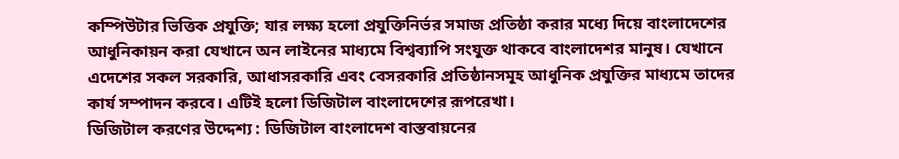কম্পিউটার ভিত্তিক প্রযুক্তি; যার লক্ষ্য হলো প্রযুক্তিনির্ভর সমাজ প্রতিষ্ঠা করার মধ্যে দিয়ে বাংলাদেশের আধুনিকায়ন করা যেখানে অন লাইনের মাধ্যমে বিশ্বব্যাপি সংযুক্ত থাকবে বাংলাদেশর মানুষ। যেখানে এদেশের সকল সরকারি, আধাসরকারি এবং বেসরকারি প্রতিষ্ঠানসমূহ আধুনিক প্রযুক্তির মাধ্যমে তাদের কার্য সম্পাদন করবে। এটিই হলো ডিজিটাল বাংলাদেশের রূপরেখা।
ডিজিটাল করণের উদ্দেশ্য : ডিজিটাল বাংলাদেশ বাস্তবায়নের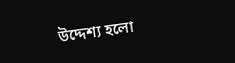উদ্দেশ্য হলো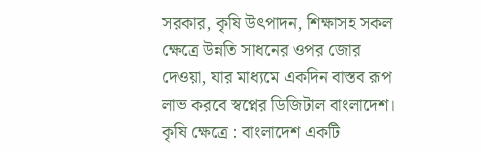সরকার, কৃষি উৎপাদন, শিক্ষাসহ সকল ক্ষেত্রে উন্নতি সাধনের ওপর জোর দেওয়া, যার মাধ্যমে একদিন বাস্তব রূপ লাভ করবে স্বপ্নের ডিজিটাল বাংলাদেশ।
কৃষি ক্ষেত্রে : বাংলাদেশ একটি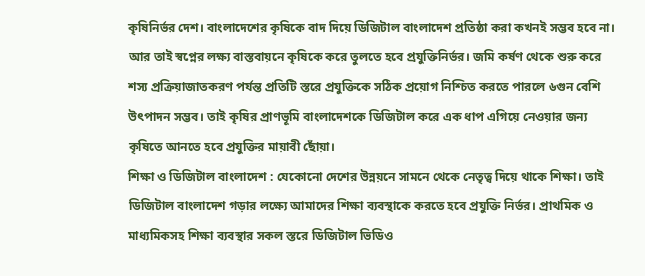কৃষিনির্ভর দেশ। বাংলাদেশের কৃষিকে বাদ দিয়ে ডিজিটাল বাংলাদেশ প্রতিষ্ঠা করা কখনই সম্ভব হবে না। আর তাই স্বপ্নের লক্ষ্য বাস্তবায়নে কৃষিকে করে তুলতে হবে প্রযুক্তিনির্ভর। জমি কর্ষণ থেকে শুরু করে শস্য প্রক্রিয়াজাতকরণ পর্যন্ত প্রতিটি স্তরে প্রযুক্তিকে সঠিক প্রয়োগ নিশ্চিত করতে পারলে ৬গুন বেশি উৎপাদন সম্ভব। তাই কৃষির প্রাণভূমি বাংলাদেশকে ডিজিটাল করে এক ধাপ এগিয়ে নেওয়ার জন্য কৃষিতে আনতে হবে প্রযুক্তির মায়াবী ছোঁয়া।
শিক্ষা ও ডিজিটাল বাংলাদেশ : যেকোনো দেশের উন্নয়নে সামনে থেকে নেতৃত্ব দিয়ে থাকে শিক্ষা। তাই ডিজিটাল বাংলাদেশ গড়ার লক্ষ্যে আমাদের শিক্ষা ব্যবস্থাকে করতে হবে প্রযুক্তি নির্ভর। প্রাথমিক ও মাধ্যমিকসহ শিক্ষা ব্যবস্থার সকল স্তরে ডিজিটাল ভিডিও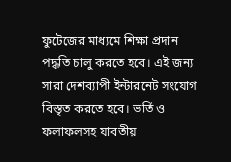ফুটেজের মাধ্যমে শিক্ষা প্রদান পদ্ধতি চালু করতে হবে। এই জন্য সারা দেশব্যাপী ইন্টারনেট সংযোগ বিস্তৃত করতে হবে। ভর্তি ও ফলাফলসহ যাবতীয়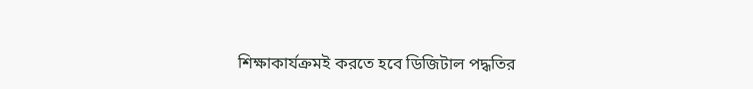শিক্ষাকার্যক্রমই করতে হবে ডিজিটাল পদ্ধতির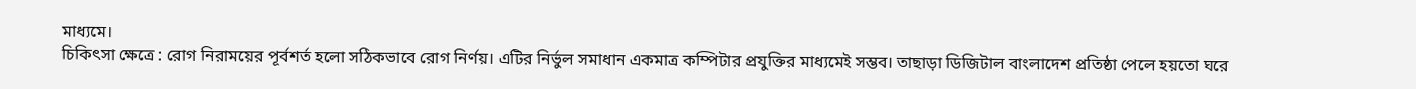মাধ্যমে।
চিকিৎসা ক্ষেত্রে : রোগ নিরাময়ের পূর্বশর্ত হলো সঠিকভাবে রোগ নির্ণয়। এটির নির্ভুল সমাধান একমাত্র কম্পিটার প্রযুক্তির মাধ্যমেই সম্ভব। তাছাড়া ডিজিটাল বাংলাদেশ প্রতিষ্ঠা পেলে হয়তো ঘরে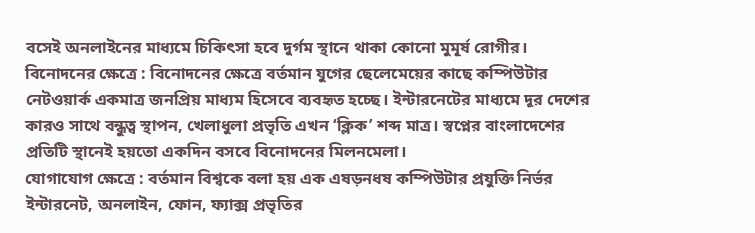বসেই অনলাইনের মাধ্যমে চিকিৎসা হবে দুর্গম স্থানে থাকা কোনো মুমূর্ষ রোগীর।
বিনোদনের ক্ষেত্রে : বিনোদনের ক্ষেত্রে বর্তমান যুগের ছেলেমেয়ের কাছে কম্পিউটার নেটওয়ার্ক একমাত্র জনপ্রিয় মাধ্যম হিসেবে ব্যবহৃত হচ্ছে। ইন্টারনেটের মাধ্যমে দূর দেশের কারও সাথে বন্ধুত্ব স্থাপন, খেলাধুলা প্রভৃতি এখন ‘ক্লিক’ শব্দ মাত্র। স্বপ্নের বাংলাদেশের প্রতিটি স্থানেই হয়তো একদিন বসবে বিনোদনের মিলনমেলা।
যোগাযোগ ক্ষেত্রে : বর্তমান বিশ্বকে বলা হয় এক এষড়নধষ কম্পিউটার প্রযুক্তি নির্ভর ইন্টারনেট, অনলাইন, ফোন, ফ্যাক্স প্রভৃতির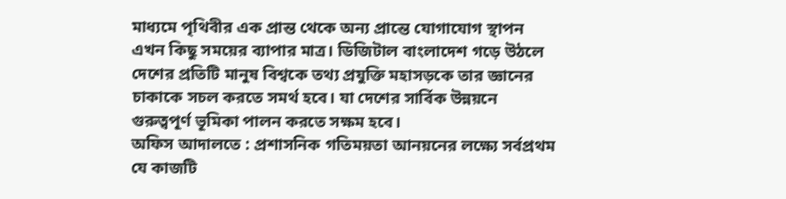মাধ্যমে পৃথিবীর এক প্রান্ত থেকে অন্য প্রান্তে যোগাযোগ স্থাপন এখন কিছু সময়ের ব্যাপার মাত্র। ডিজিটাল বাংলাদেশ গড়ে উঠলে দেশের প্রতিটি মানুষ বিশ্বকে তথ্য প্রযুক্তি মহাসড়কে তার জ্ঞানের চাকাকে সচল করতে সমর্থ হবে। যা দেশের সার্বিক উন্নয়নে গুরুত্বপূর্ণ ভূমিকা পালন করতে সক্ষম হবে।
অফিস আদালতে : প্রশাসনিক গতিময়তা আনয়নের লক্ষ্যে সর্বপ্রথম যে কাজটি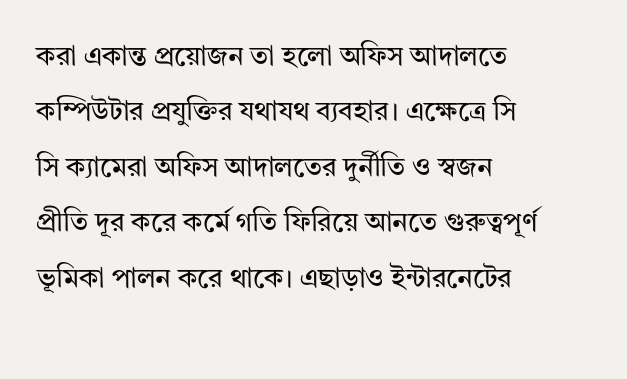করা একান্ত প্রয়োজন তা হলো অফিস আদালতে কম্পিউটার প্রযুক্তির যথাযথ ব্যবহার। এক্ষেত্রে সি সি ক্যামেরা অফিস আদালতের দুর্নীতি ও স্বজন প্রীতি দূর করে কর্মে গতি ফিরিয়ে আনতে গুরুত্বপূর্ণ ভূমিকা পালন করে থাকে। এছাড়াও ইন্টারনেটের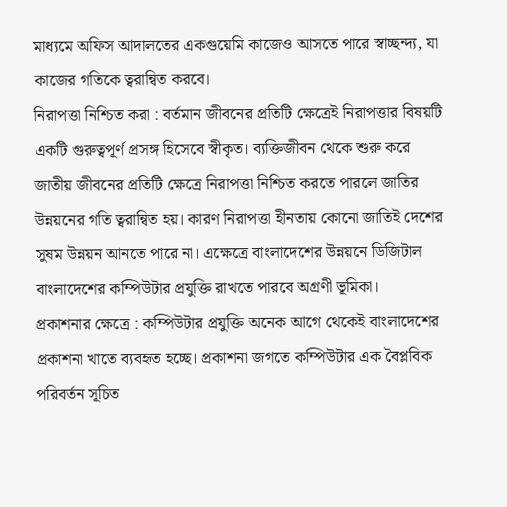মাধ্যমে অফিস আদালতের একগুয়েমি কাজেও আসতে পারে স্বাচ্ছন্দ্য, যা কাজের গতিকে ত্বরান্বিত করবে।
নিরাপত্তা নিশ্চিত করা : বর্তমান জীবনের প্রতিটি ক্ষেত্রেই নিরাপত্তার বিষয়টি একটি গুরুত্বপূর্ণ প্রসঙ্গ হিসেবে স্বীকৃত। ব্যক্তিজীবন থেকে শুরু করে জাতীয় জীবনের প্রতিটি ক্ষেত্রে নিরাপত্তা নিশ্চিত করতে পারলে জাতির উন্নয়নের গতি ত্বরান্বিত হয়। কারণ নিরাপত্তা হীনতায় কোনো জাতিই দেশের সুষম উন্নয়ন আনতে পারে না। এক্ষেত্রে বাংলাদেশের উন্নয়নে ডিজিটাল বাংলাদেশের কম্পিউটার প্রযুক্তি রাখতে পারবে অগ্রণী ভূমিকা।
প্রকাশনার ক্ষেত্রে : কম্পিউটার প্রযুক্তি অনেক আগে থেকেই বাংলাদেশের প্রকাশনা খাতে ব্যবহৃত হচ্ছে। প্রকাশনা জগতে কম্পিউটার এক বৈপ্লবিক পরিবর্তন সূচিত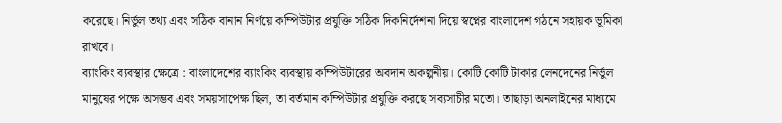করেছে। নির্ভুল তথ্য এবং সঠিক বানান নির্ণয়ে কম্পিউটার প্রযুক্তি সঠিক দিকনির্দেশনা দিয়ে স্বপ্নের বাংলাদেশ গঠনে সহায়ক ভূমিকা রাখবে।
ব্যাংকিং ব্যবস্থার ক্ষেত্রে : বাংলাদেশের ব্যাংকিং ব্যবস্থায় কম্পিউটারের অবদান অকল্পনীয়। কোটি কোটি টাকার লেনদেনের নির্ভুল মানুষের পক্ষে অসম্ভব এবং সময়সাপেক্ষ ছিল, তা বর্তমান কম্পিউটার প্রযুক্তি করছে সব্যসাচীর মতো। তাছাড়া অনলাইনের মাধ্যমে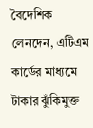বৈদেশিক লেনদেন, এটিএম কার্ডের মাধ্যমে টাকার ঝুঁকিমুক্ত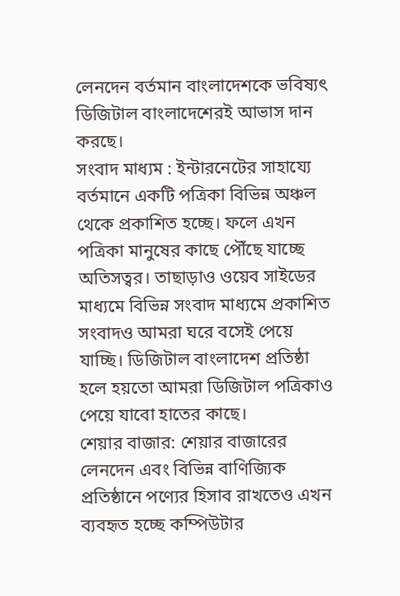লেনদেন বর্তমান বাংলাদেশকে ভবিষ্যৎ ডিজিটাল বাংলাদেশেরই আভাস দান করছে।
সংবাদ মাধ্যম : ইন্টারনেটের সাহায্যে বর্তমানে একটি পত্রিকা বিভিন্ন অঞ্চল থেকে প্রকাশিত হচ্ছে। ফলে এখন পত্রিকা মানুষের কাছে পৌঁছে যাচ্ছে অতিসত্বর। তাছাড়াও ওয়েব সাইডের মাধ্যমে বিভিন্ন সংবাদ মাধ্যমে প্রকাশিত সংবাদও আমরা ঘরে বসেই পেয়ে যাচ্ছি। ডিজিটাল বাংলাদেশ প্রতিষ্ঠা হলে হয়তো আমরা ডিজিটাল পত্রিকাও পেয়ে যাবো হাতের কাছে।
শেয়ার বাজার: শেয়ার বাজারের লেনদেন এবং বিভিন্ন বাণিজ্যিক প্রতিষ্ঠানে পণ্যের হিসাব রাখতেও এখন ব্যবহৃত হচ্ছে কম্পিউটার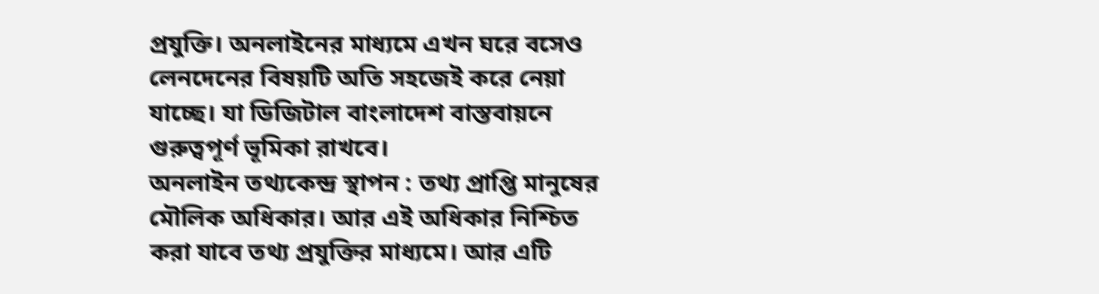প্রযুক্তি। অনলাইনের মাধ্যমে এখন ঘরে বসেও লেনদেনের বিষয়টি অতি সহজেই করে নেয়া যাচ্ছে। যা ডিজিটাল বাংলাদেশ বাস্তবায়নে গুরুত্বপূর্ণ ভূমিকা রাখবে।
অনলাইন তথ্যকেন্দ্র স্থাপন : তথ্য প্রাপ্তি মানুষের মৌলিক অধিকার। আর এই অধিকার নিশ্চিত করা যাবে তথ্য প্রযুক্তির মাধ্যমে। আর এটি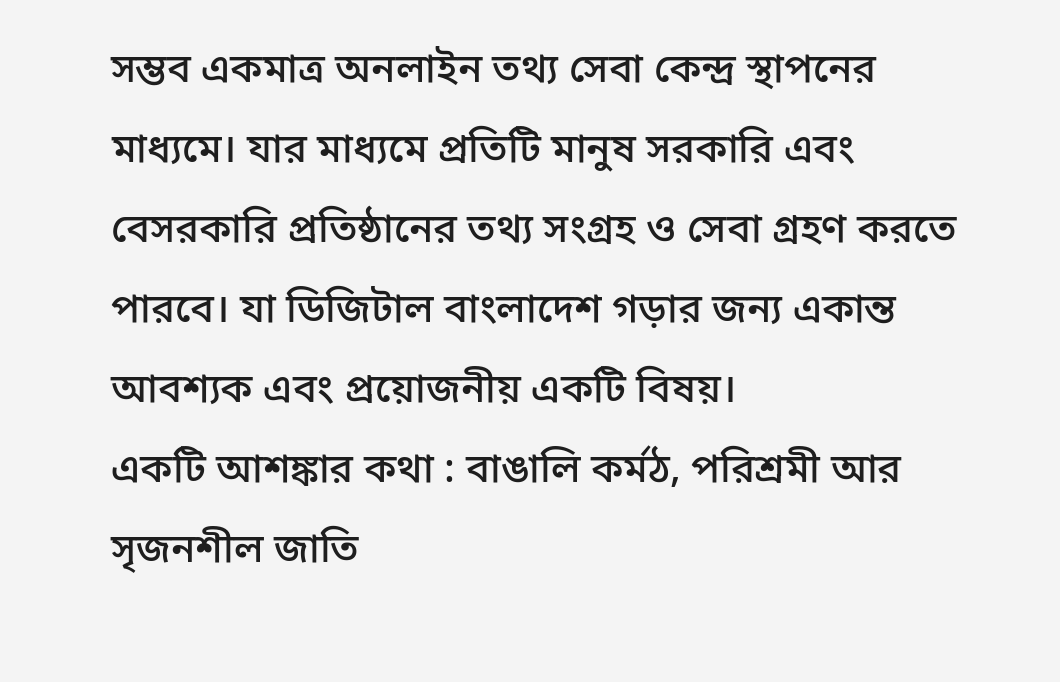সম্ভব একমাত্র অনলাইন তথ্য সেবা কেন্দ্র স্থাপনের মাধ্যমে। যার মাধ্যমে প্রতিটি মানুষ সরকারি এবং বেসরকারি প্রতিষ্ঠানের তথ্য সংগ্রহ ও সেবা গ্রহণ করতে পারবে। যা ডিজিটাল বাংলাদেশ গড়ার জন্য একান্ত আবশ্যক এবং প্রয়োজনীয় একটি বিষয়।
একটি আশঙ্কার কথা : বাঙালি কর্মঠ, পরিশ্রমী আর সৃজনশীল জাতি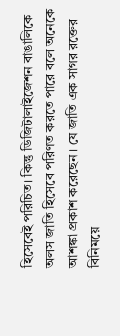হিসেবেই পরিচিত। কিন্তু ডিজিটালাইজেশন বাঙালিকে অলস জাতি হিসেবে পরিণত করতে পারে বলে অনেকে আশঙ্কা প্রকাশ করেছেন। যে জাতি এক সাগর রক্তের বিনিময়ে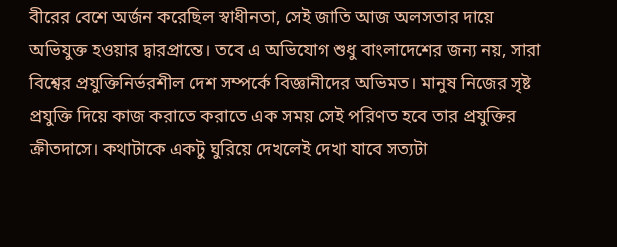বীরের বেশে অর্জন করেছিল স্বাধীনতা, সেই জাতি আজ অলসতার দায়ে অভিযুক্ত হওয়ার দ্বারপ্রান্তে। তবে এ অভিযোগ শুধু বাংলাদেশের জন্য নয়, সারা বিশ্বের প্রযুক্তিনির্ভরশীল দেশ সম্পর্কে বিজ্ঞানীদের অভিমত। মানুষ নিজের সৃষ্ট প্রযুক্তি দিয়ে কাজ করাতে করাতে এক সময় সেই পরিণত হবে তার প্রযুক্তির ক্রীতদাসে। কথাটাকে একটু ঘুরিয়ে দেখলেই দেখা যাবে সত্যটা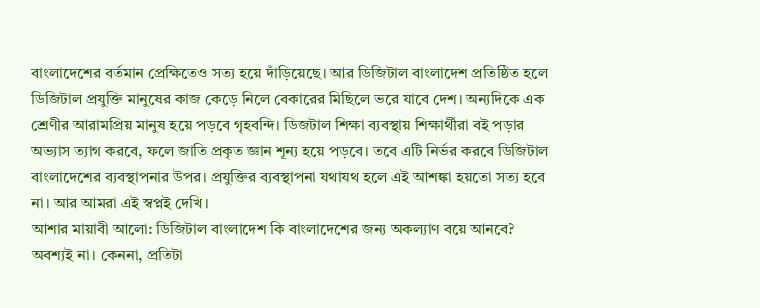বাংলাদেশের বর্তমান প্রেক্ষিতেও সত্য হয়ে দাঁড়িয়েছে। আর ডিজিটাল বাংলাদেশ প্রতিষ্ঠিত হলে ডিজিটাল প্রযুক্তি মানুষের কাজ কেড়ে নিলে বেকারের মিছিলে ভরে যাবে দেশ। অন্যদিকে এক শ্রেণীর আরামপ্রিয় মানুষ হয়ে পড়বে গৃহবন্দি। ডিজটাল শিক্ষা ব্যবস্থায় শিক্ষার্থীরা বই পড়ার অভ্যাস ত্যাগ করবে, ফলে জাতি প্রকৃত জ্ঞান শূন্য হয়ে পড়বে। তবে এটি নির্ভর করবে ডিজিটাল বাংলাদেশের ব্যবস্থাপনার উপর। প্রযুক্তির ব্যবস্থাপনা যথাযথ হলে এই আশঙ্কা হয়তো সত্য হবে না। আর আমরা এই স্বপ্নই দেখি।
আশার মায়াবী আলো: ডিজিটাল বাংলাদেশ কি বাংলাদেশের জন্য অকল্যাণ বয়ে আনবে? অবশ্যই না। কেননা, প্রতিটা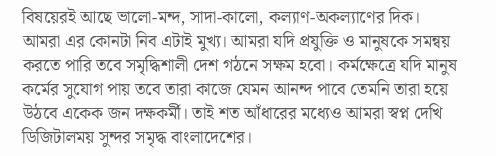বিষয়েরই আছে ভালো-মন্দ, সাদা-কালো, কল্যাণ-অকল্যাণের দিক। আমরা এর কোনটা নিব এটাই মুখ্য। আমরা যদি প্রযুক্তি ও মানুষকে সমন্বয় করতে পারি তবে সমৃদ্ধিশালী দেশ গঠনে সক্ষম হবো। কর্মক্ষেত্রে যদি মানুষ কর্মের সুযোগ পায় তবে তারা কাজে যেমন আনন্দ পাবে তেমনি তারা হয়ে উঠবে একেক জন দক্ষকর্মী। তাই শত আঁধারের মধ্যেও আমরা স্বপ্ন দেখি ডিজিটালময় সুন্দর সমৃদ্ধ বাংলাদেশের।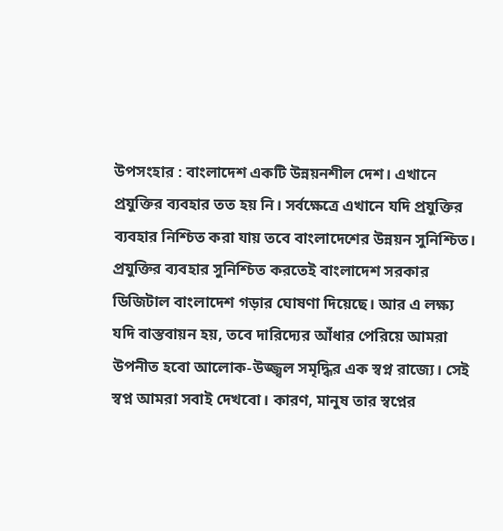উপসংহার : বাংলাদেশ একটি উন্নয়নশীল দেশ। এখানে প্রযুক্তির ব্যবহার তত হয় নি। সর্বক্ষেত্রে এখানে যদি প্রযুক্তির ব্যবহার নিশ্চিত করা যায় তবে বাংলাদেশের উন্নয়ন সুনিশ্চিত। প্রযুক্তির ব্যবহার সুনিশ্চিত করতেই বাংলাদেশ সরকার ডিজিটাল বাংলাদেশ গড়ার ঘোষণা দিয়েছে। আর এ লক্ষ্য যদি বাস্তবায়ন হয়, তবে দারিদ্যের আঁধার পেরিয়ে আমরা উপনীত হবো আলোক-উজ্জ্বল সমৃদ্ধির এক স্বপ্ন রাজ্যে। সেই স্বপ্ন আমরা সবাই দেখবো। কারণ, মানুষ তার স্বপ্নের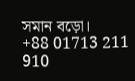সমান বড়ো।
+88 01713 211 910